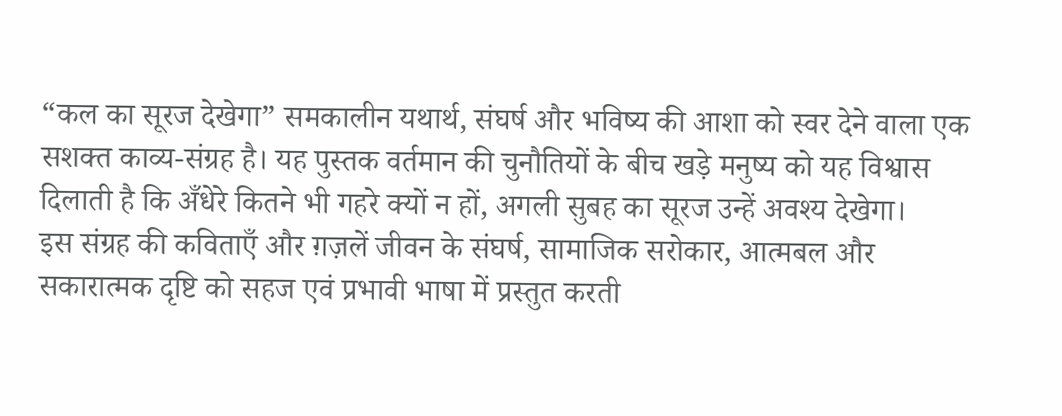“कल का सूरज देखेगा” समकालीन यथार्थ, संघर्ष और भविष्य की आशा को स्वर देने वाला एक सशक्त काव्य-संग्रह है। यह पुस्तक वर्तमान की चुनौतियों के बीच खड़े मनुष्य को यह विश्वास दिलाती है कि अँधेरे कितने भी गहरे क्यों न हों, अगली सुबह का सूरज उन्हें अवश्य देखेगा।
इस संग्रह की कविताएँ और ग़ज़लें जीवन के संघर्ष, सामाजिक सरोकार, आत्मबल और सकारात्मक दृष्टि को सहज एवं प्रभावी भाषा में प्रस्तुत करती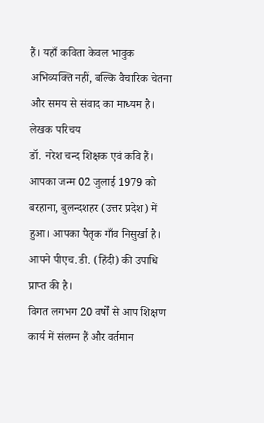हैं। यहाँ कविता केवल भावुक अभिव्यक्ति नहीं, बल्कि वैचारिक चेतना और समय से संवाद का माध्यम है।
लेखक परिचय
डॉ. नरेश चन्द शिक्षक एवं कवि हैं। आपका जन्म 02 जुलाई 1979 को बरहाना, बुलन्दशहर (उत्तर प्रदेश) में हुआ। आपका पैतृक गाँव निसुर्खा है। आपने पीएच.डी. (हिंदी) की उपाधि प्राप्त की है।
विगत लगभग 20 वर्षों से आप शिक्षण कार्य में संलग्न हैं और वर्तमान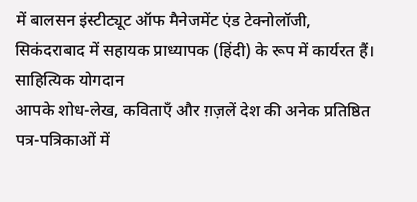में बालसन इंस्टीट्यूट ऑफ मैनेजमेंट एंड टेक्नोलॉजी, सिकंदराबाद में सहायक प्राध्यापक (हिंदी) के रूप में कार्यरत हैं।
साहित्यिक योगदान
आपके शोध-लेख, कविताएँ और ग़ज़लें देश की अनेक प्रतिष्ठित पत्र-पत्रिकाओं में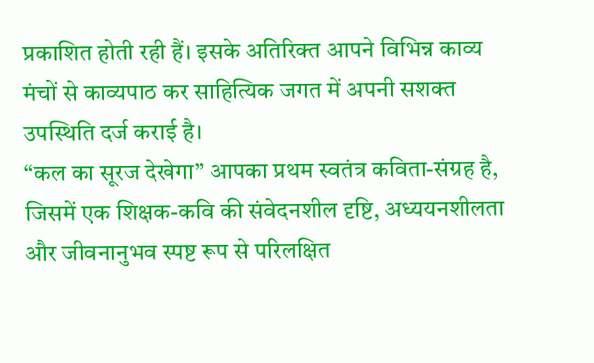प्रकाशित होती रही हैं। इसके अतिरिक्त आपने विभिन्न काव्य मंचों से काव्यपाठ कर साहित्यिक जगत में अपनी सशक्त उपस्थिति दर्ज कराई है।
“कल का सूरज देखेगा” आपका प्रथम स्वतंत्र कविता-संग्रह है, जिसमें एक शिक्षक-कवि की संवेदनशील दृष्टि, अध्ययनशीलता और जीवनानुभव स्पष्ट रूप से परिलक्षित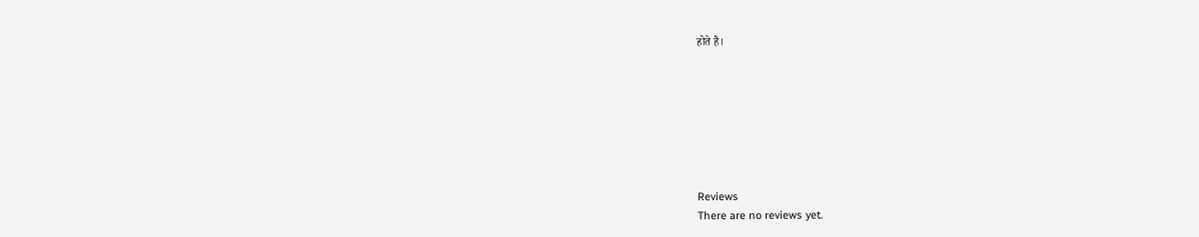होते हैं।







Reviews
There are no reviews yet.